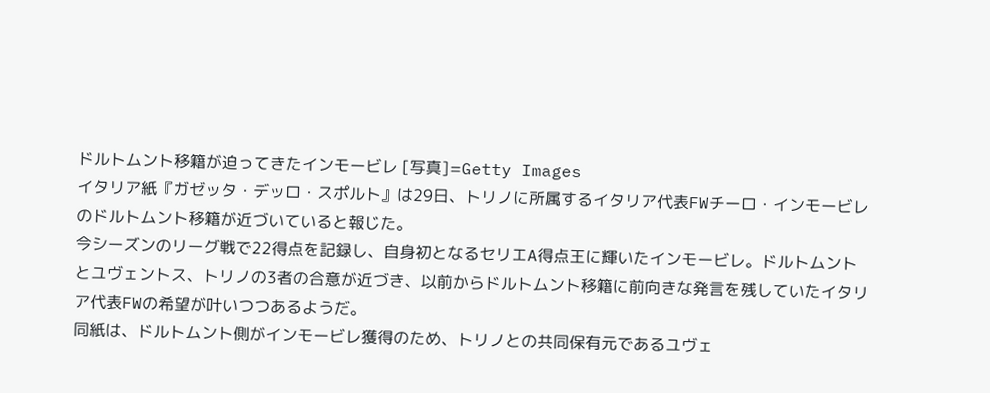ドルトムント移籍が迫ってきたインモービレ [写真]=Getty Images
イタリア紙『ガゼッタ・デッロ・スポルト』は29日、トリノに所属するイタリア代表FWチーロ・インモービレのドルトムント移籍が近づいていると報じた。
今シーズンのリーグ戦で22得点を記録し、自身初となるセリエA得点王に輝いたインモービレ。ドルトムントとユヴェントス、トリノの3者の合意が近づき、以前からドルトムント移籍に前向きな発言を残していたイタリア代表FWの希望が叶いつつあるようだ。
同紙は、ドルトムント側がインモービレ獲得のため、トリノとの共同保有元であるユヴェ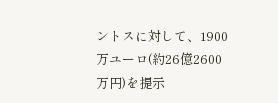ントスに対して、1900万ユーロ(約26億2600万円)を提示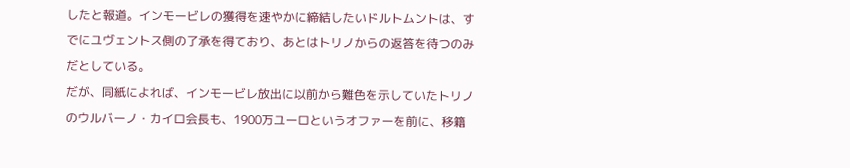したと報道。インモービレの獲得を速やかに締結したいドルトムントは、すでにユヴェントス側の了承を得ており、あとはトリノからの返答を待つのみだとしている。
だが、同紙によれば、インモービレ放出に以前から難色を示していたトリノのウルバーノ・カイロ会長も、1900万ユーロというオファーを前に、移籍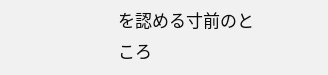を認める寸前のところ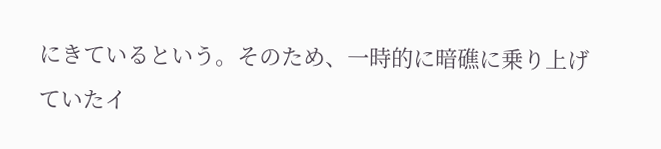にきているという。そのため、一時的に暗礁に乗り上げていたイ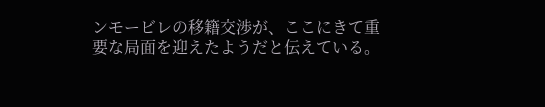ンモービレの移籍交渉が、ここにきて重要な局面を迎えたようだと伝えている。